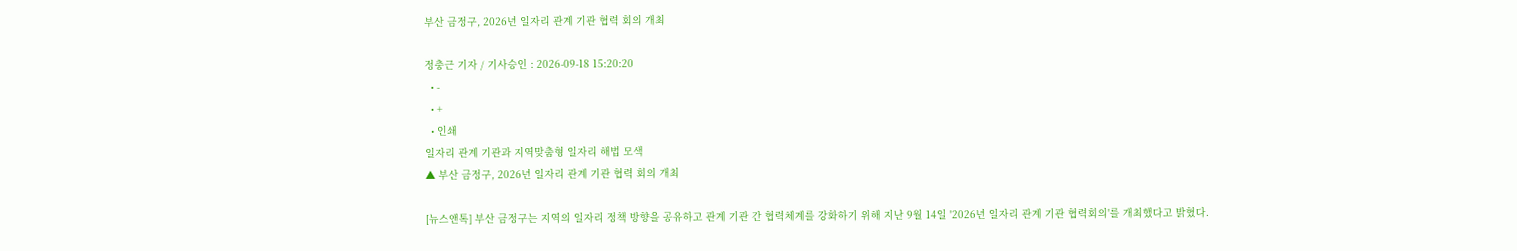부산 금정구, 2026년 일자리 관계 기관 협력 회의 개최

정충근 기자 / 기사승인 : 2026-09-18 15:20:20
  • -
  • +
  • 인쇄
일자리 관계 기관과 지역맞춤형 일자리 해법 모색
▲ 부산 금정구, 2026년 일자리 관계 기관 협력 회의 개최

[뉴스앤톡] 부산 금정구는 지역의 일자리 정책 방향을 공유하고 관계 기관 간 협력체계를 강화하기 위해 지난 9월 14일 '2026년 일자리 관계 기관 협력회의'를 개최했다고 밝혔다.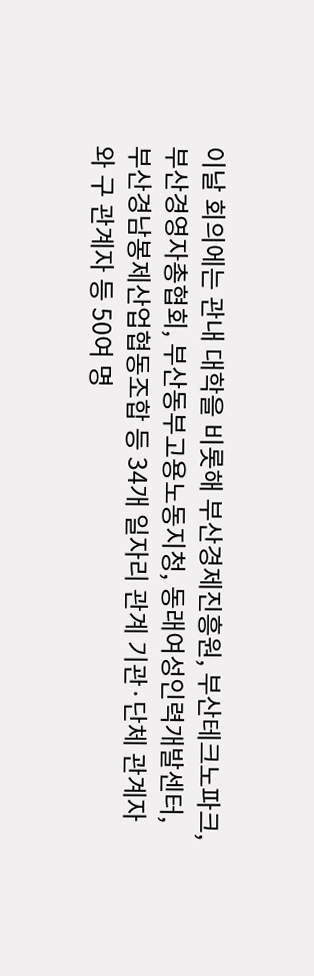이날 회의에는 관내 대학을 비롯해 부산경제진흥원, 부산테크노파크, 부산경영자총협회, 부산동부고용노동지청, 동래여성인력개발센터, 부산경남봉제산업협동조합 등 34개 일자리 관계 기관·단체 관계자와 구 관계자 등 50여 명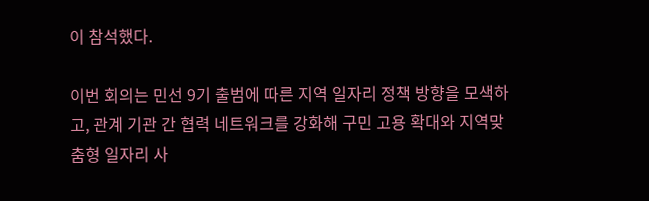이 참석했다.

이번 회의는 민선 9기 출범에 따른 지역 일자리 정책 방향을 모색하고, 관계 기관 간 협력 네트워크를 강화해 구민 고용 확대와 지역맞춤형 일자리 사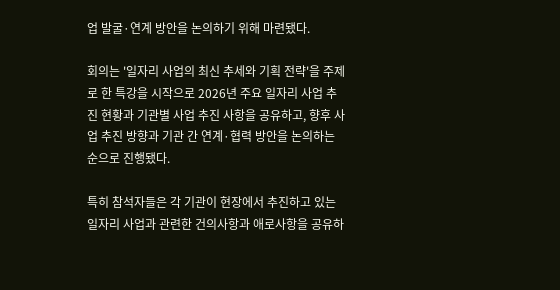업 발굴·연계 방안을 논의하기 위해 마련됐다.

회의는 '일자리 사업의 최신 추세와 기획 전략'을 주제로 한 특강을 시작으로 2026년 주요 일자리 사업 추진 현황과 기관별 사업 추진 사항을 공유하고, 향후 사업 추진 방향과 기관 간 연계·협력 방안을 논의하는 순으로 진행됐다.

특히 참석자들은 각 기관이 현장에서 추진하고 있는 일자리 사업과 관련한 건의사항과 애로사항을 공유하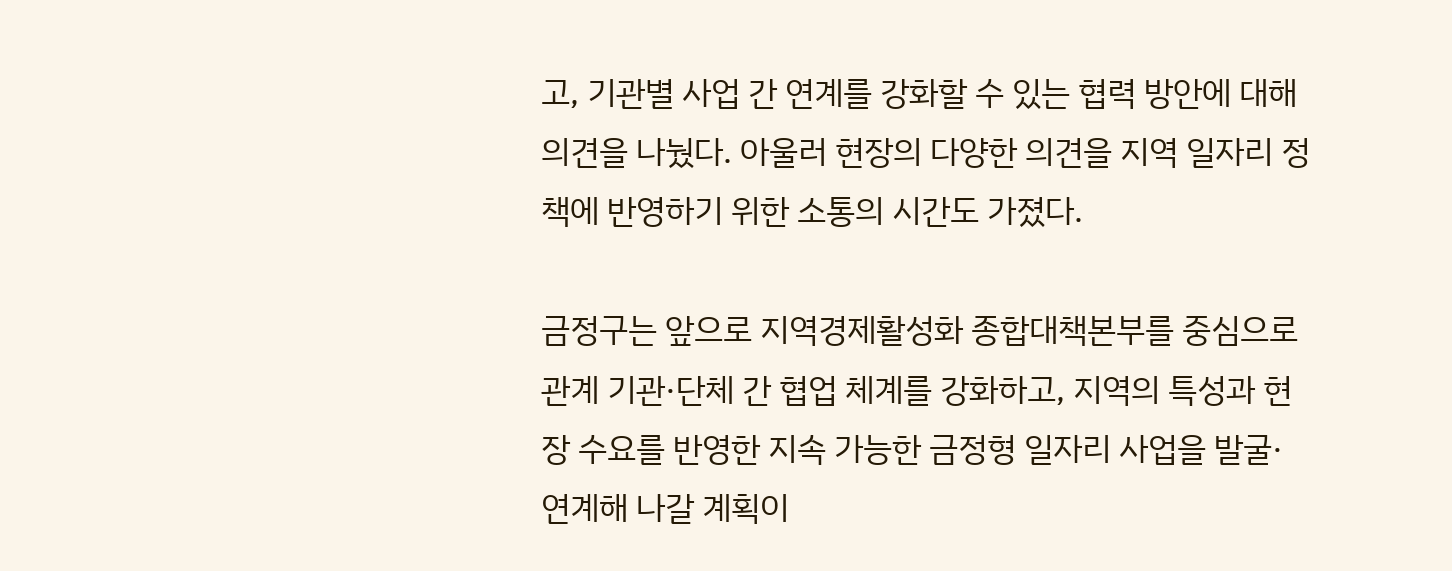고, 기관별 사업 간 연계를 강화할 수 있는 협력 방안에 대해 의견을 나눴다. 아울러 현장의 다양한 의견을 지역 일자리 정책에 반영하기 위한 소통의 시간도 가졌다.

금정구는 앞으로 지역경제활성화 종합대책본부를 중심으로 관계 기관·단체 간 협업 체계를 강화하고, 지역의 특성과 현장 수요를 반영한 지속 가능한 금정형 일자리 사업을 발굴·연계해 나갈 계획이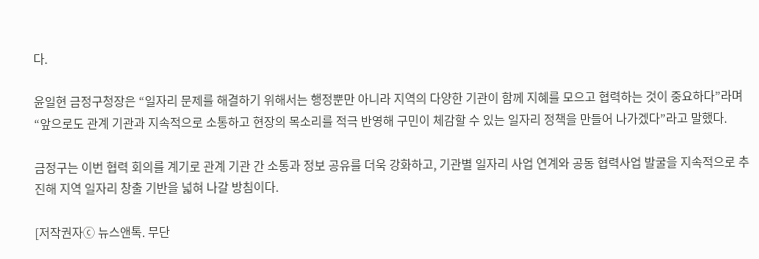다.

윤일현 금정구청장은 “일자리 문제를 해결하기 위해서는 행정뿐만 아니라 지역의 다양한 기관이 함께 지혜를 모으고 협력하는 것이 중요하다”라며 “앞으로도 관계 기관과 지속적으로 소통하고 현장의 목소리를 적극 반영해 구민이 체감할 수 있는 일자리 정책을 만들어 나가겠다”라고 말했다.

금정구는 이번 협력 회의를 계기로 관계 기관 간 소통과 정보 공유를 더욱 강화하고, 기관별 일자리 사업 연계와 공동 협력사업 발굴을 지속적으로 추진해 지역 일자리 창출 기반을 넓혀 나갈 방침이다.

[저작권자ⓒ 뉴스앤톡. 무단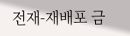전재-재배포 금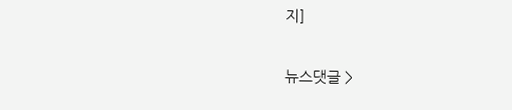지]

뉴스댓글 >